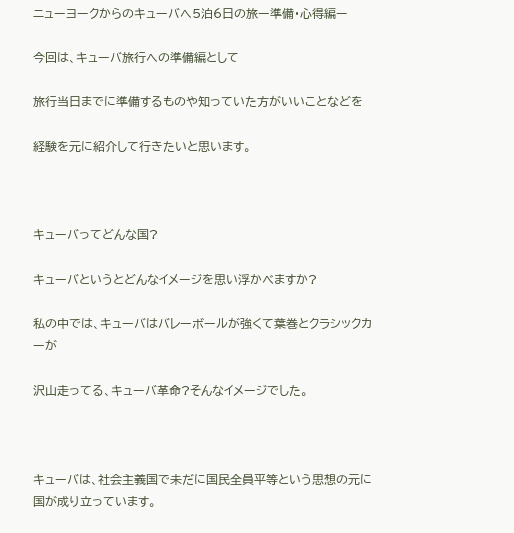ニューヨークからのキューバへ5泊6日の旅ー準備・心得編ー

今回は、キューバ旅行への準備編として

旅行当日までに準備するものや知っていた方がいいことなどを

経験を元に紹介して行きたいと思います。



キューバってどんな国?

キューバというとどんなイメージを思い浮かべますか?

私の中では、キューバはバレーボールが強くて葉巻とクラシックカーが

沢山走ってる、キューバ革命?そんなイメージでした。



キューバは、社会主義国で未だに国民全員平等という思想の元に国が成り立っています。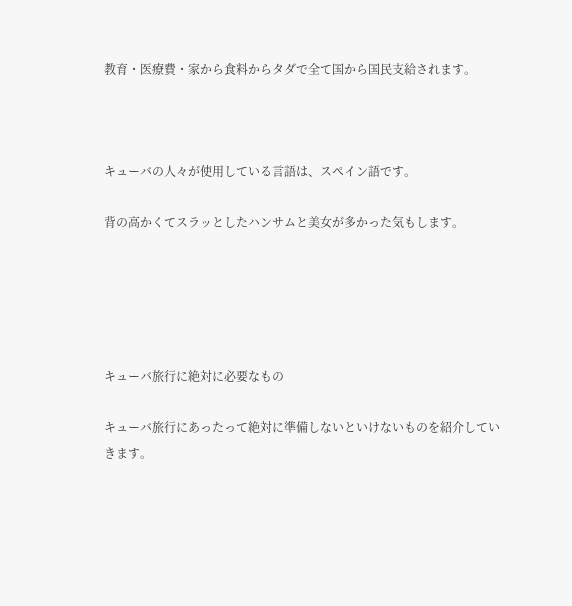教育・医療費・家から食料からタダで全て国から国民支給されます。



キューバの人々が使用している言語は、スペイン語です。

背の高かくてスラッとしたハンサムと美女が多かった気もします。





キューバ旅行に絶対に必要なもの

キューバ旅行にあったって絶対に準備しないといけないものを紹介していきます。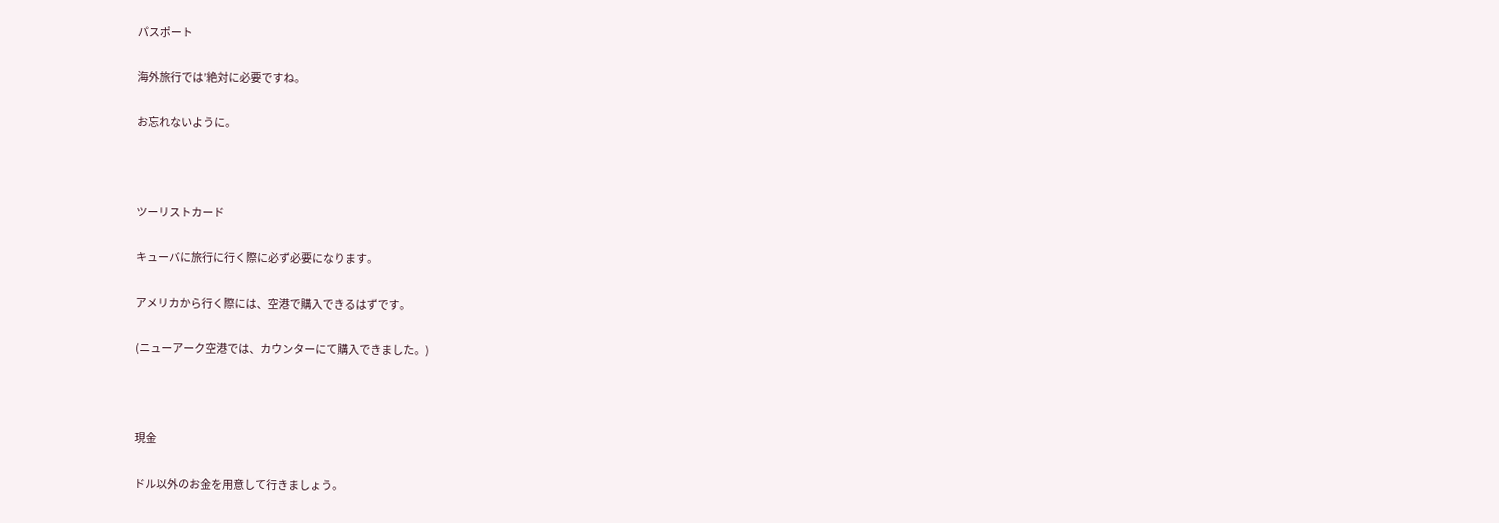パスポート

海外旅行では’絶対に必要ですね。

お忘れないように。



ツーリストカード

キューバに旅行に行く際に必ず必要になります。

アメリカから行く際には、空港で購入できるはずです。

(ニューアーク空港では、カウンターにて購入できました。)



現金

ドル以外のお金を用意して行きましょう。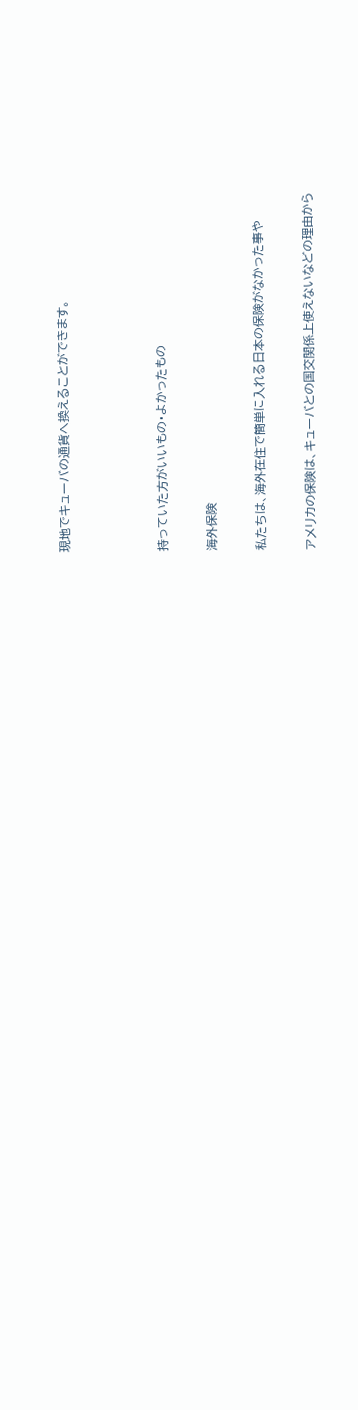現地でキューバの通貨へ換えることができます。



持っていた方がいいもの・よかったもの

海外保険

私たちは、海外在住で簡単に入れる日本の保険がなかった事や

アメリカの保険は、キューバとの国交関係上使えないなどの理由から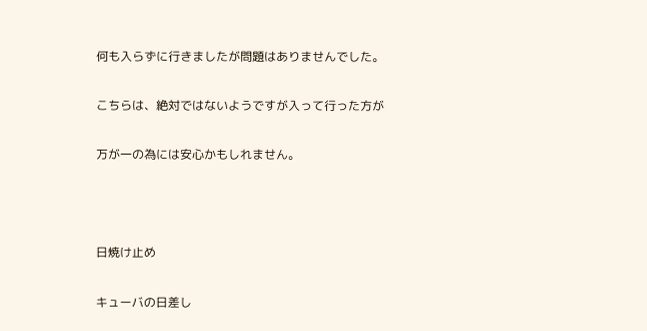何も入らずに行きましたが問題はありませんでした。

こちらは、絶対ではないようですが入って行った方が

万が一の為には安心かもしれません。



日焼け止め

キューバの日差し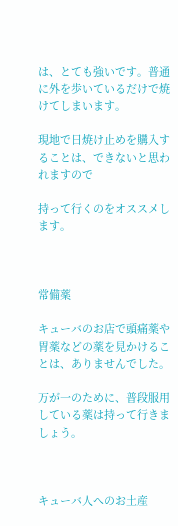は、とても強いです。普通に外を歩いているだけで焼けてしまいます。

現地で日焼け止めを購入することは、できないと思われますので

持って行くのをオススメします。



常備薬

キューバのお店で頭痛薬や胃薬などの薬を見かけることは、ありませんでした。

万が一のために、普段服用している薬は持って行きましょう。



キューバ人へのお土産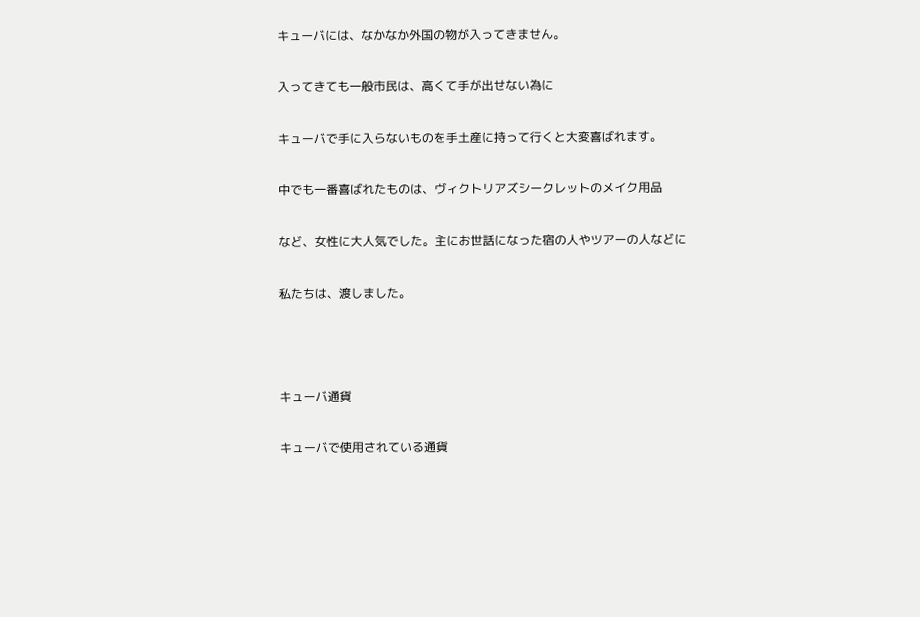キューバには、なかなか外国の物が入ってきません。

入ってきても一般市民は、高くて手が出せない為に

キューバで手に入らないものを手土産に持って行くと大変喜ばれます。

中でも一番喜ばれたものは、ヴィクトリアズシークレットのメイク用品

など、女性に大人気でした。主にお世話になった宿の人やツアーの人などに

私たちは、渡しました。



キューバ通貨

キューバで使用されている通貨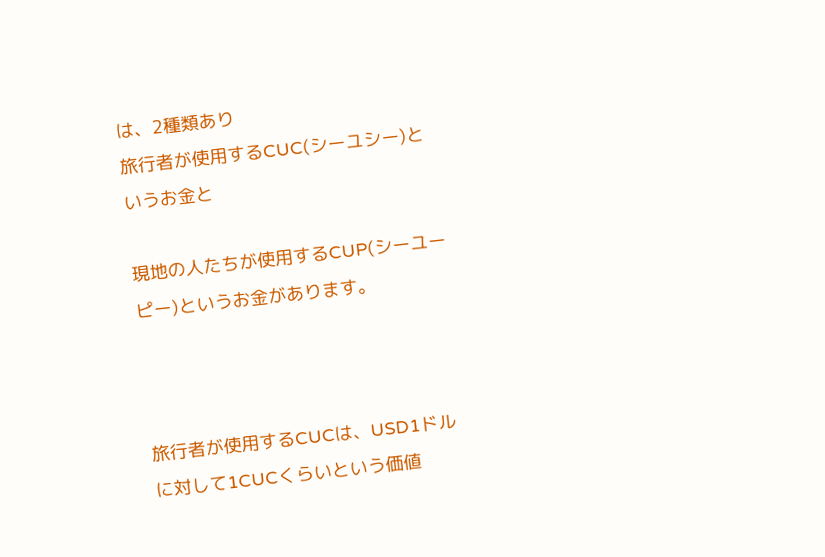は、2種類あり
旅行者が使用するCUC(シーユシー)というお金と

現地の人たちが使用するCUP(シーユーピー)というお金があります。



旅行者が使用するCUCは、USD1ドルに対して1CUCくらいという価値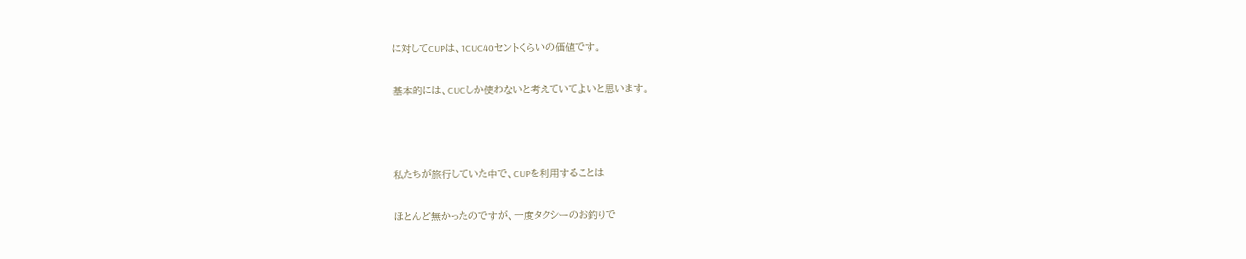に対してCUPは、1CUC40セントくらいの価値です。

基本的には、CUCしか使わないと考えていてよいと思います。



私たちが旅行していた中で、CUPを利用することは

ほとんど無かったのですが、一度タクシーのお釣りで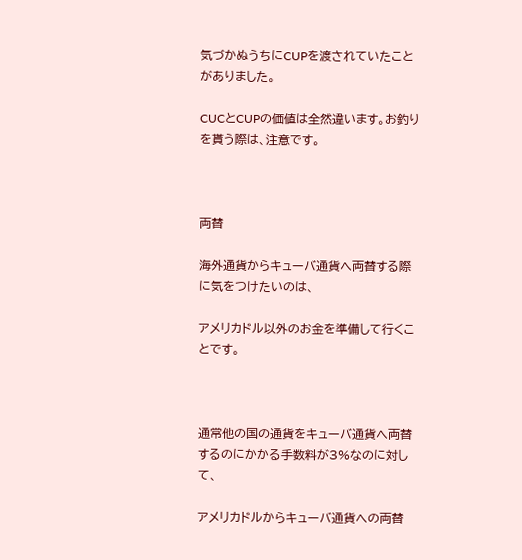気づかぬうちにCUPを渡されていたことがありました。

CUCとCUPの価値は全然違います。お釣りを貰う際は、注意です。



両替

海外通貨からキューバ通貨へ両替する際に気をつけたいのは、

アメリカドル以外のお金を準備して行くことです。



通常他の国の通貨をキューバ通貨へ両替するのにかかる手数料が3%なのに対して、

アメリカドルからキューバ通貨への両替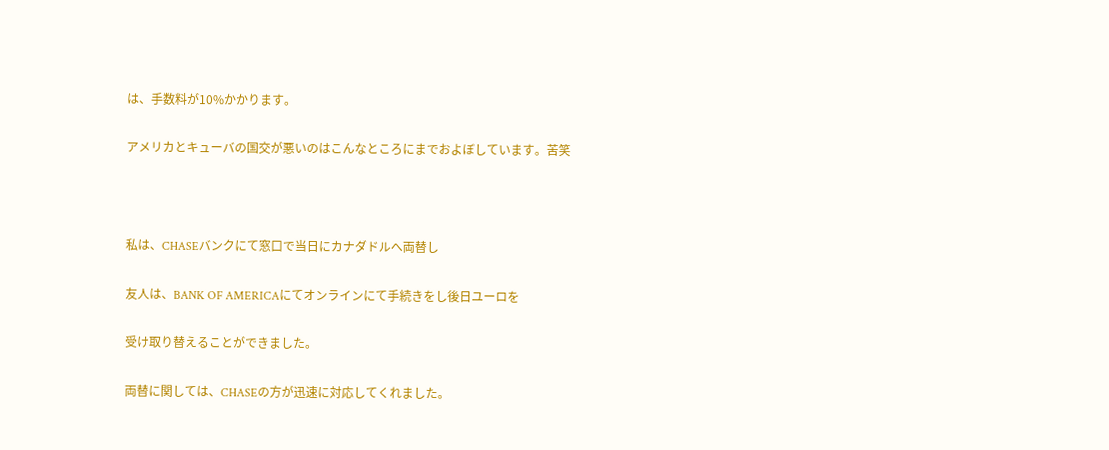は、手数料が10%かかります。

アメリカとキューバの国交が悪いのはこんなところにまでおよぼしています。苦笑



私は、CHASEバンクにて窓口で当日にカナダドルへ両替し

友人は、BANK OF AMERICAにてオンラインにて手続きをし後日ユーロを

受け取り替えることができました。

両替に関しては、CHASEの方が迅速に対応してくれました。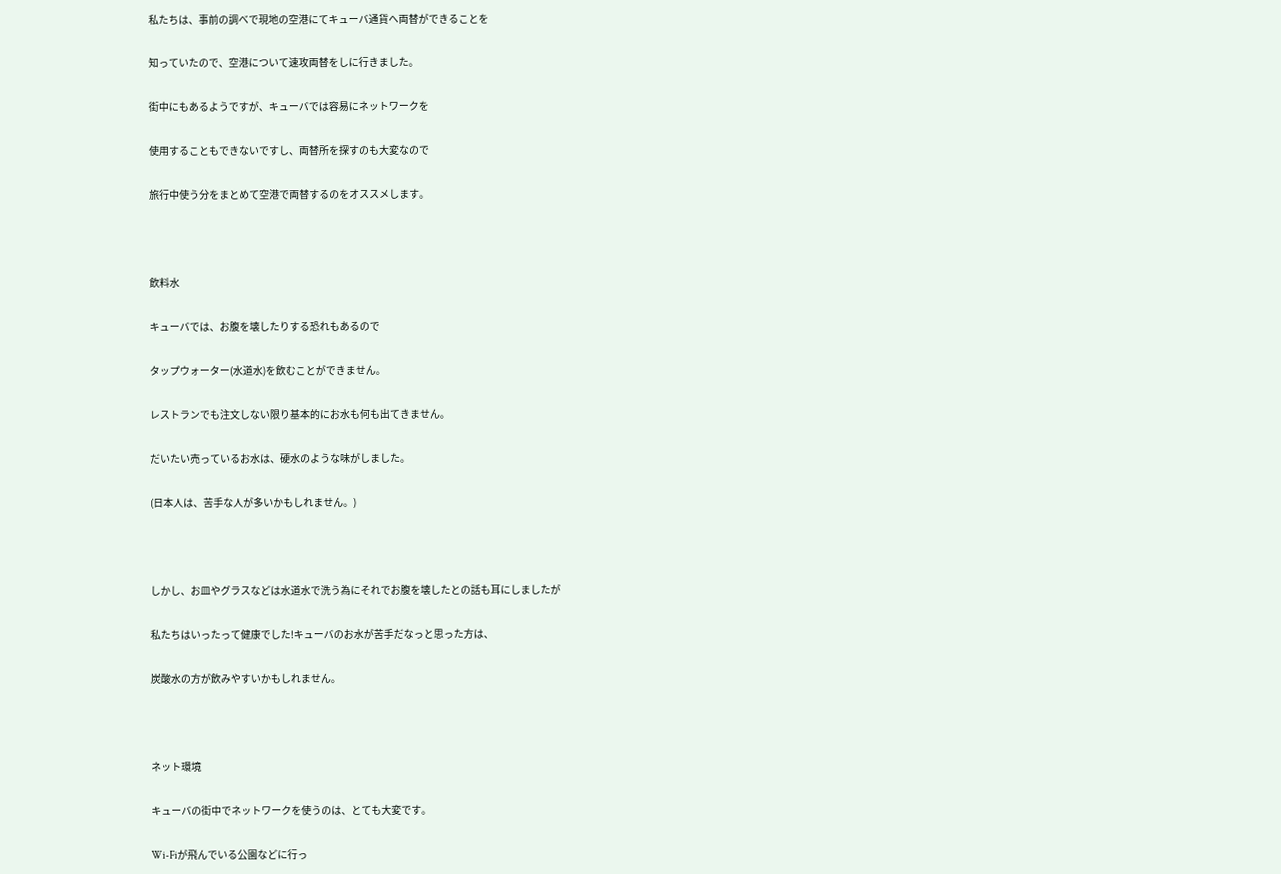私たちは、事前の調べで現地の空港にてキューバ通貨へ両替ができることを

知っていたので、空港について速攻両替をしに行きました。

街中にもあるようですが、キューバでは容易にネットワークを

使用することもできないですし、両替所を探すのも大変なので

旅行中使う分をまとめて空港で両替するのをオススメします。



飲料水

キューバでは、お腹を壊したりする恐れもあるので

タップウォーター(水道水)を飲むことができません。

レストランでも注文しない限り基本的にお水も何も出てきません。

だいたい売っているお水は、硬水のような味がしました。

(日本人は、苦手な人が多いかもしれません。)



しかし、お皿やグラスなどは水道水で洗う為にそれでお腹を壊したとの話も耳にしましたが

私たちはいったって健康でした!キューバのお水が苦手だなっと思った方は、

炭酸水の方が飲みやすいかもしれません。



ネット環境

キューバの街中でネットワークを使うのは、とても大変です。

Wi-Fiが飛んでいる公園などに行っ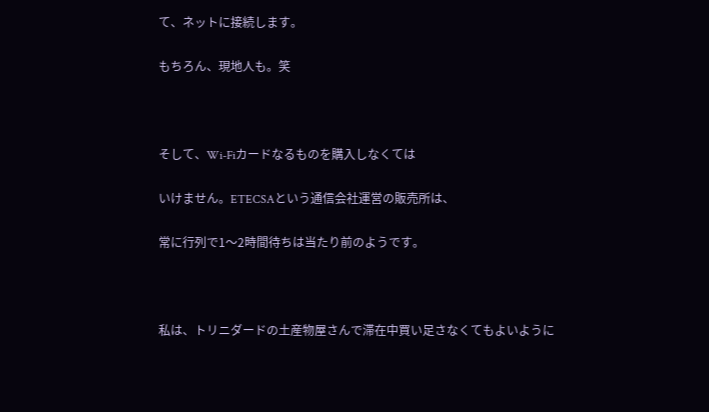て、ネットに接続します。

もちろん、現地人も。笑



そして、Wi-Fiカードなるものを購入しなくては

いけません。ETECSAという通信会社運営の販売所は、

常に行列で1〜2時間待ちは当たり前のようです。



私は、トリニダードの土産物屋さんで滞在中買い足さなくてもよいように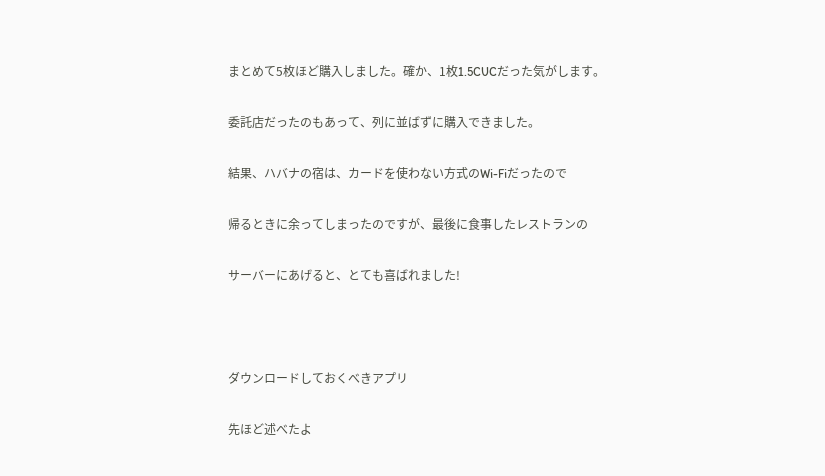まとめて5枚ほど購入しました。確か、1枚1.5CUCだった気がします。

委託店だったのもあって、列に並ばずに購入できました。

結果、ハバナの宿は、カードを使わない方式のWi-Fiだったので

帰るときに余ってしまったのですが、最後に食事したレストランの

サーバーにあげると、とても喜ばれました!



ダウンロードしておくべきアプリ

先ほど述べたよ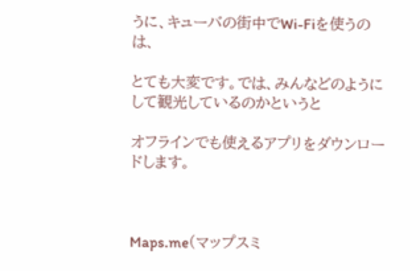うに、キューバの街中でWi-Fiを使うのは、

とても大変です。では、みんなどのようにして観光しているのかというと

オフラインでも使えるアプリをダウンロードします。



Maps.me(マップスミ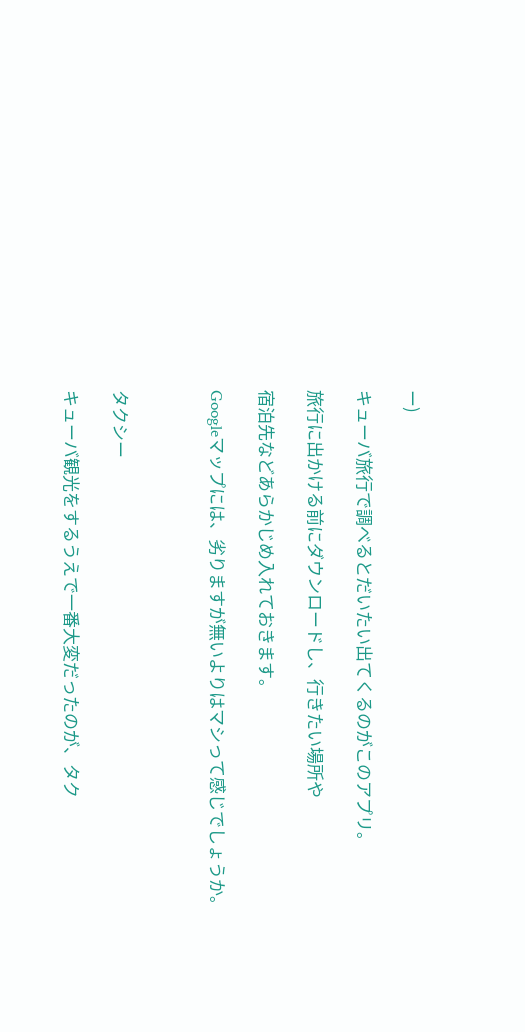ー)

キューバ旅行で調べるとだいたい出てくるのがこのアプリ。

旅行に出かける前にダウンロードし、行きたい場所や

宿泊先などあらかじめ入れておきます。

Googleマップには、劣りますが無いよりはマシって感じでしょうか。



タクシー

キューバ観光をするうえで一番大変だったのが、タク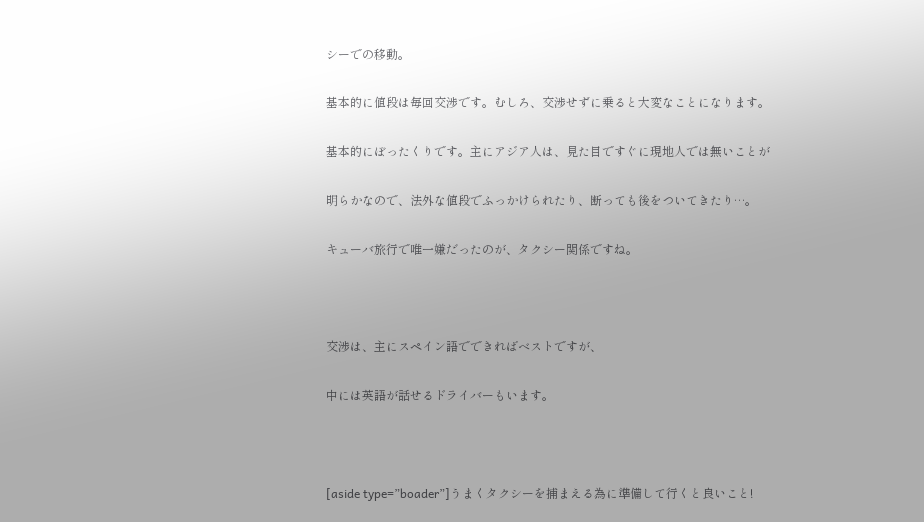シーでの移動。

基本的に値段は毎回交渉です。むしろ、交渉せずに乗ると大変なことになります。

基本的にぼったくりです。主にアジア人は、見た目ですぐに現地人では無いことが

明らかなので、法外な値段でふっかけられたり、断っても後をついてきたり…。

キューバ旅行で唯一嫌だったのが、タクシー関係ですね。



交渉は、主にスペイン語でできればベストですが、

中には英語が話せるドライバーもいます。



[aside type=”boader”]うまくタクシーを捕まえる為に準備して行くと良いこと!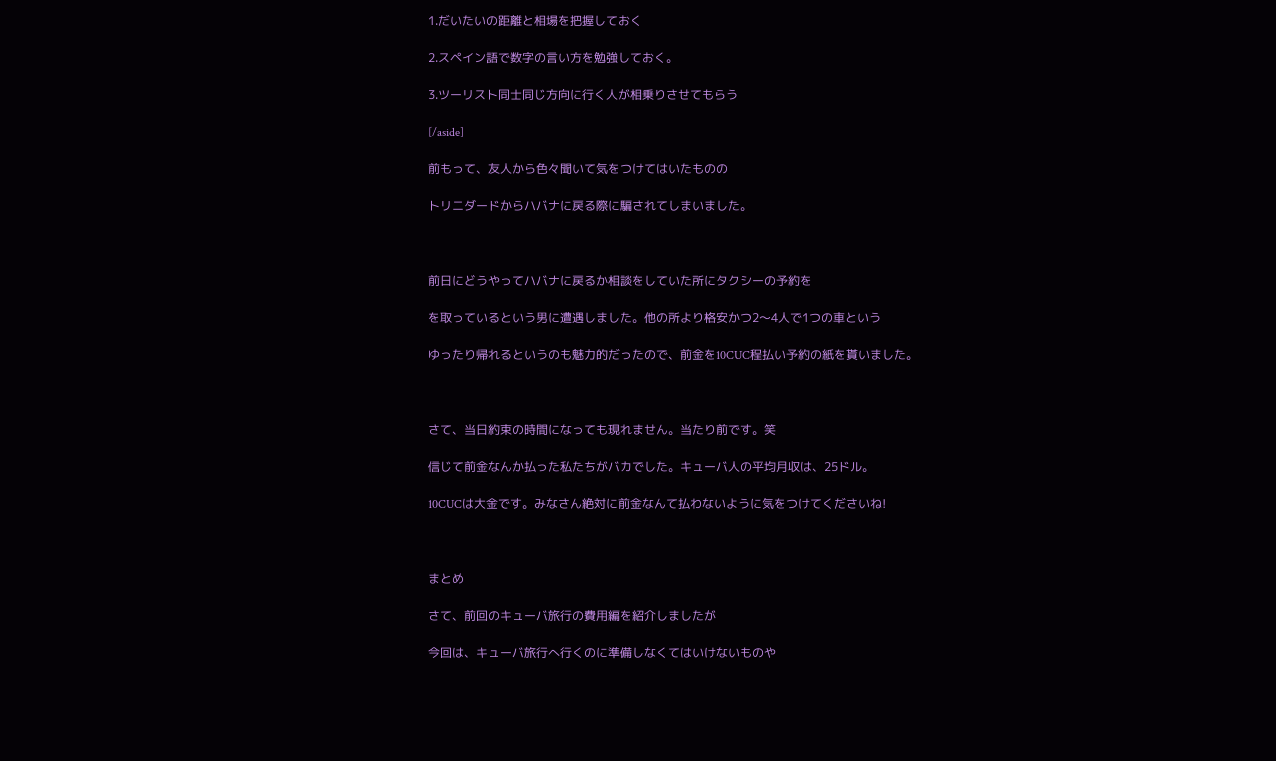1.だいたいの距離と相場を把握しておく

2.スペイン語で数字の言い方を勉強しておく。

3.ツーリスト同士同じ方向に行く人が相乗りさせてもらう

[/aside]

前もって、友人から色々聞いて気をつけてはいたものの

トリニダードからハバナに戻る際に騙されてしまいました。



前日にどうやってハバナに戻るか相談をしていた所にタクシーの予約を

を取っているという男に遭遇しました。他の所より格安かつ2〜4人で1つの車という

ゆったり帰れるというのも魅力的だったので、前金を10CUC程払い予約の紙を貰いました。



さて、当日約束の時間になっても現れません。当たり前です。笑

信じて前金なんか払った私たちがバカでした。キューバ人の平均月収は、25ドル。

10CUCは大金です。みなさん絶対に前金なんて払わないように気をつけてくださいね!



まとめ

さて、前回のキューバ旅行の費用編を紹介しましたが

今回は、キューバ旅行へ行くのに準備しなくてはいけないものや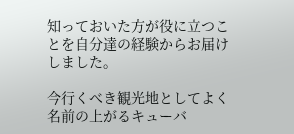知っておいた方が役に立つことを自分達の経験からお届けしました。

今行くべき観光地としてよく名前の上がるキューバ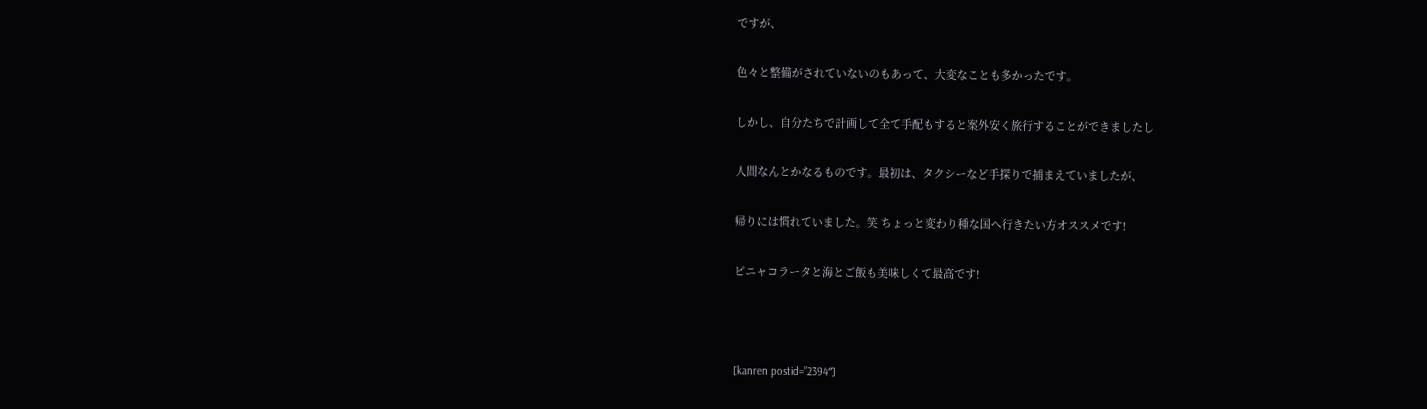ですが、

色々と整備がされていないのもあって、大変なことも多かったです。

しかし、自分たちで計画して全て手配もすると案外安く旅行することができましたし

人間なんとかなるものです。最初は、タクシーなど手探りで捕まえていましたが、

帰りには慣れていました。笑 ちょっと変わり種な国へ行きたい方オススメです!

ピニャコラータと海とご飯も美味しくて最高です!



[kanren postid=”2394″]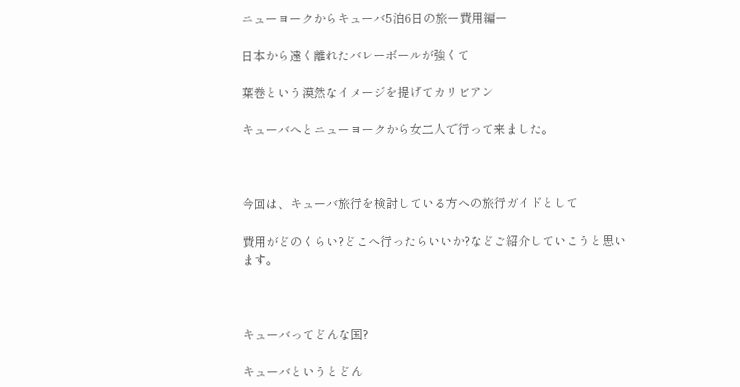ニューヨークからキューバ5泊6日の旅ー費用編ー

日本から遠く離れたバレーボールが強くて

葉巻という漠然なイメージを提げてカリビアン

キューバへとニューヨークから女二人で行って来ました。



今回は、キューバ旅行を検討している方への旅行ガイドとして

費用がどのくらい?どこへ行ったらいいか?などご紹介していこうと思います。



キューバってどんな国?

キューバというとどん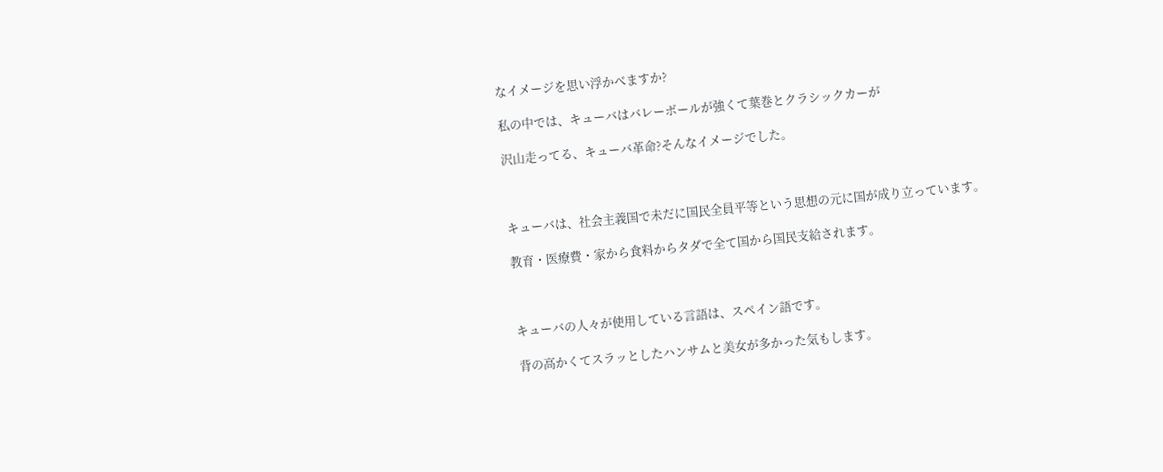なイメージを思い浮かべますか?

私の中では、キューバはバレーボールが強くて葉巻とクラシックカーが

沢山走ってる、キューバ革命?そんなイメージでした。



キューバは、社会主義国で未だに国民全員平等という思想の元に国が成り立っています。

教育・医療費・家から食料からタダで全て国から国民支給されます。



キューバの人々が使用している言語は、スペイン語です。

背の高かくてスラッとしたハンサムと美女が多かった気もします。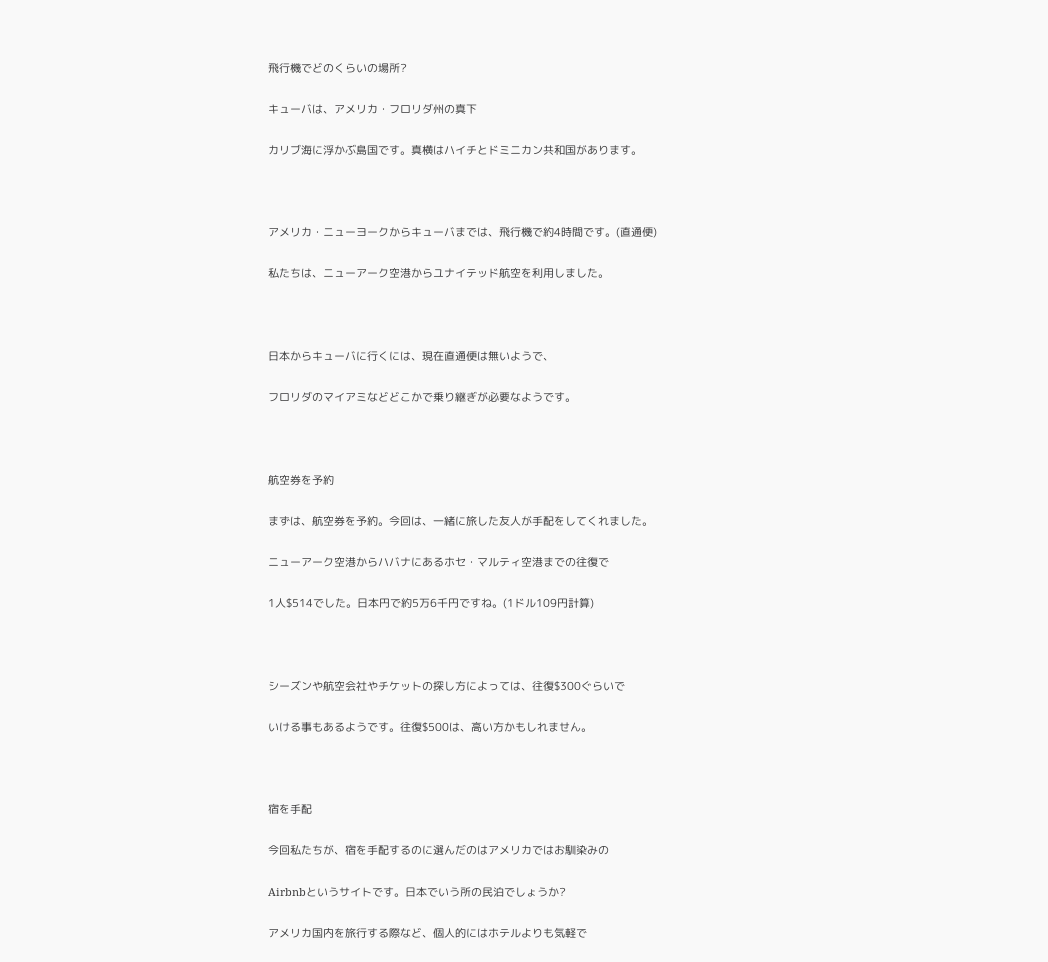飛行機でどのくらいの場所?

キューバは、アメリカ・フロリダ州の真下

カリブ海に浮かぶ島国です。真横はハイチとドミニカン共和国があります。



アメリカ・ニューヨークからキューバまでは、飛行機で約4時間です。(直通便)

私たちは、ニューアーク空港からユナイテッド航空を利用しました。



日本からキューバに行くには、現在直通便は無いようで、

フロリダのマイアミなどどこかで乗り継ぎが必要なようです。



航空券を予約

まずは、航空券を予約。今回は、一緒に旅した友人が手配をしてくれました。

ニューアーク空港からハバナにあるホセ・マルティ空港までの往復で

1人$514でした。日本円で約5万6千円ですね。(1ドル109円計算)



シーズンや航空会社やチケットの探し方によっては、往復$300ぐらいで

いける事もあるようです。往復$500は、高い方かもしれません。



宿を手配

今回私たちが、宿を手配するのに選んだのはアメリカではお馴染みの

Airbnbというサイトです。日本でいう所の民泊でしょうか?

アメリカ国内を旅行する際など、個人的にはホテルよりも気軽で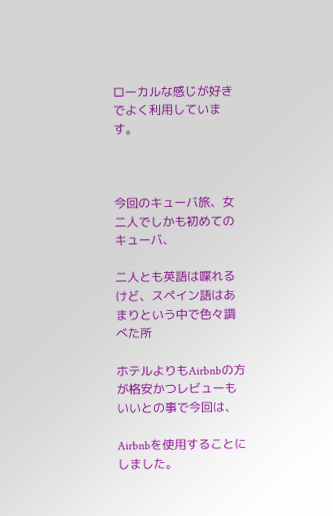ローカルな感じが好きでよく利用しています。



今回のキューバ旅、女二人でしかも初めてのキューバ、

二人とも英語は喋れるけど、スペイン語はあまりという中で色々調べた所

ホテルよりもAirbnbの方が格安かつレビューもいいとの事で今回は、

Airbnbを使用することにしました。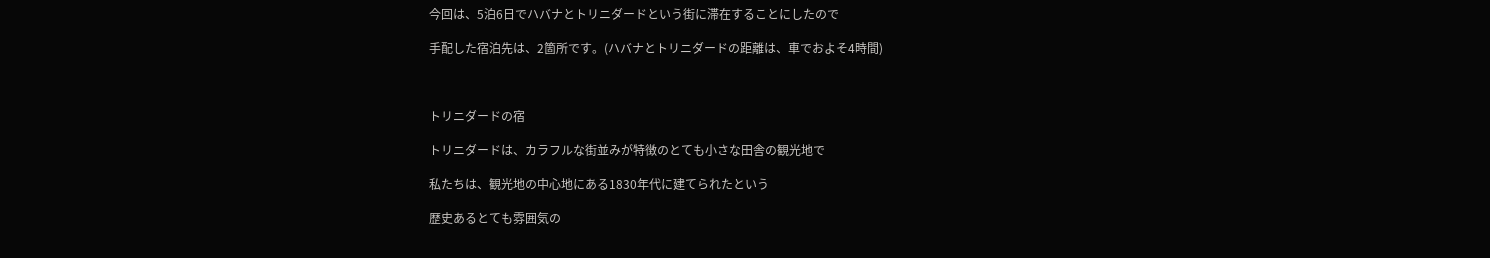今回は、5泊6日でハバナとトリニダードという街に滞在することにしたので

手配した宿泊先は、2箇所です。(ハバナとトリニダードの距離は、車でおよそ4時間)



トリニダードの宿

トリニダードは、カラフルな街並みが特徴のとても小さな田舎の観光地で

私たちは、観光地の中心地にある1830年代に建てられたという

歴史あるとても雰囲気の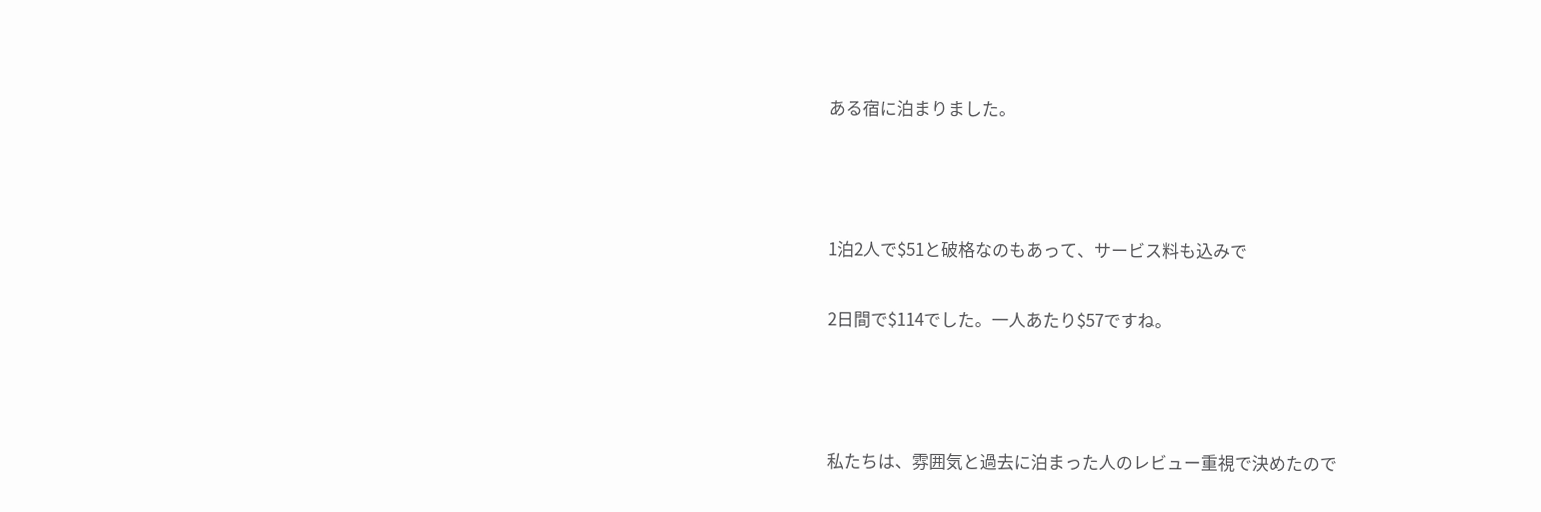ある宿に泊まりました。



1泊2人で$51と破格なのもあって、サービス料も込みで

2日間で$114でした。一人あたり$57ですね。



私たちは、雰囲気と過去に泊まった人のレビュー重視で決めたので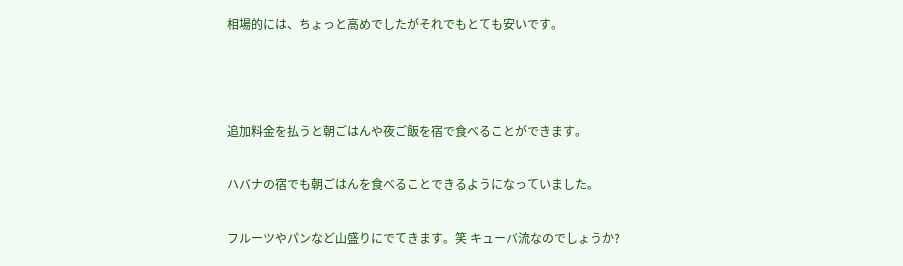相場的には、ちょっと高めでしたがそれでもとても安いです。



追加料金を払うと朝ごはんや夜ご飯を宿で食べることができます。

ハバナの宿でも朝ごはんを食べることできるようになっていました。

フルーツやパンなど山盛りにでてきます。笑 キューバ流なのでしょうか?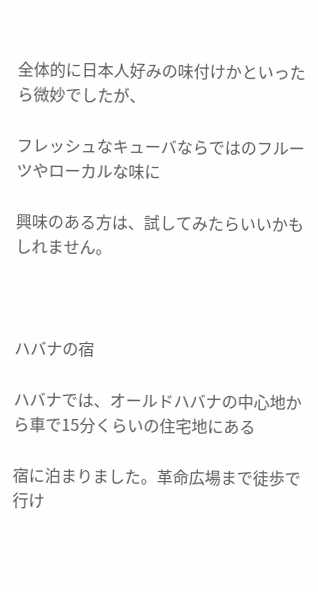全体的に日本人好みの味付けかといったら微妙でしたが、

フレッシュなキューバならではのフルーツやローカルな味に

興味のある方は、試してみたらいいかもしれません。



ハバナの宿

ハバナでは、オールドハバナの中心地から車で15分くらいの住宅地にある

宿に泊まりました。革命広場まで徒歩で行け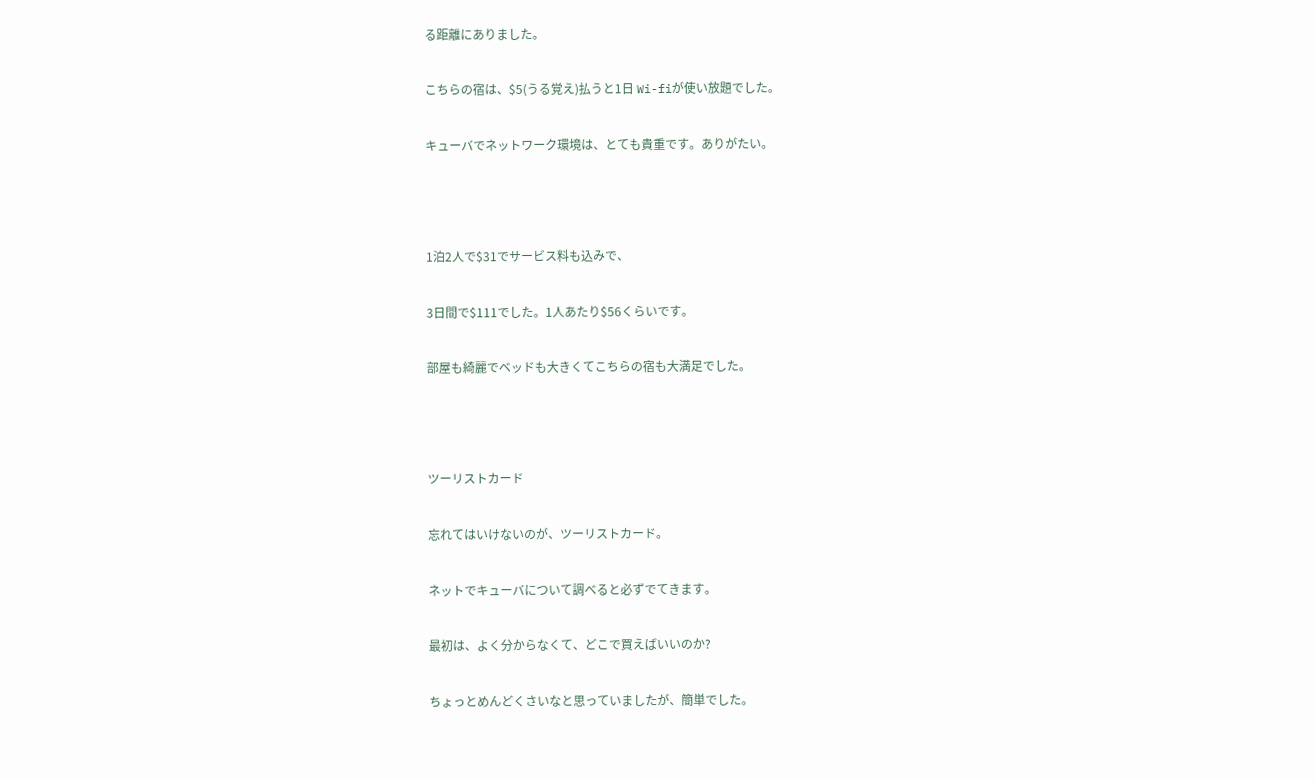る距離にありました。

こちらの宿は、$5(うる覚え)払うと1日 Wi-fiが使い放題でした。

キューバでネットワーク環境は、とても貴重です。ありがたい。



1泊2人で$31でサービス料も込みで、

3日間で$111でした。1人あたり$56くらいです。

部屋も綺麗でベッドも大きくてこちらの宿も大満足でした。



ツーリストカード

忘れてはいけないのが、ツーリストカード。

ネットでキューバについて調べると必ずでてきます。

最初は、よく分からなくて、どこで買えばいいのか?

ちょっとめんどくさいなと思っていましたが、簡単でした。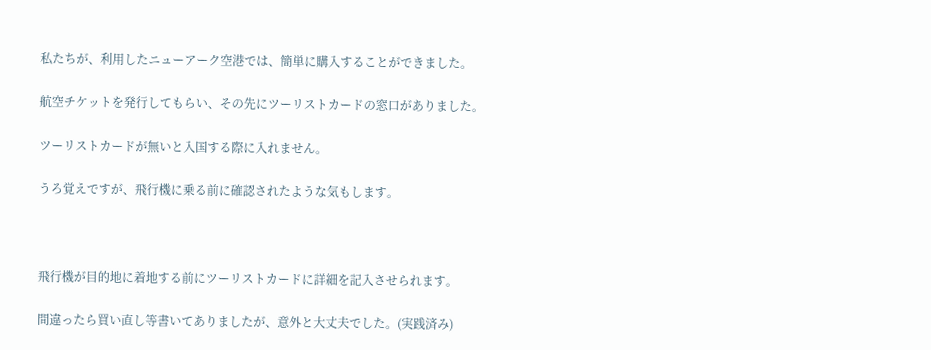私たちが、利用したニューアーク空港では、簡単に購入することができました。

航空チケットを発行してもらい、その先にツーリストカードの窓口がありました。

ツーリストカードが無いと入国する際に入れません。

うろ覚えですが、飛行機に乗る前に確認されたような気もします。



飛行機が目的地に着地する前にツーリストカードに詳細を記入させられます。

間違ったら買い直し等書いてありましたが、意外と大丈夫でした。(実践済み)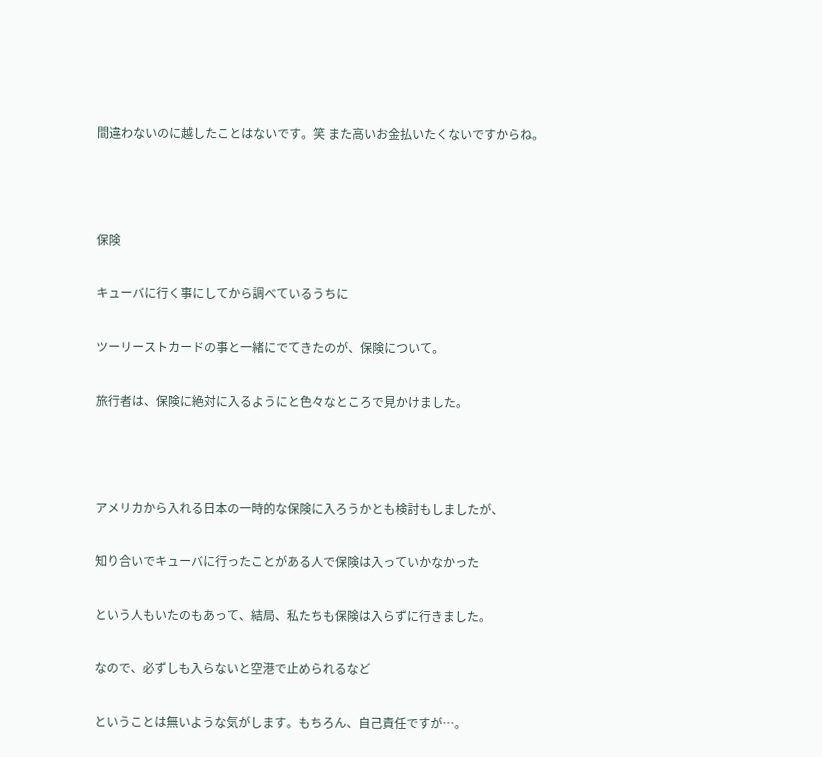間違わないのに越したことはないです。笑 また高いお金払いたくないですからね。



保険

キューバに行く事にしてから調べているうちに

ツーリーストカードの事と一緒にでてきたのが、保険について。

旅行者は、保険に絶対に入るようにと色々なところで見かけました。



アメリカから入れる日本の一時的な保険に入ろうかとも検討もしましたが、

知り合いでキューバに行ったことがある人で保険は入っていかなかった

という人もいたのもあって、結局、私たちも保険は入らずに行きました。

なので、必ずしも入らないと空港で止められるなど

ということは無いような気がします。もちろん、自己責任ですが…。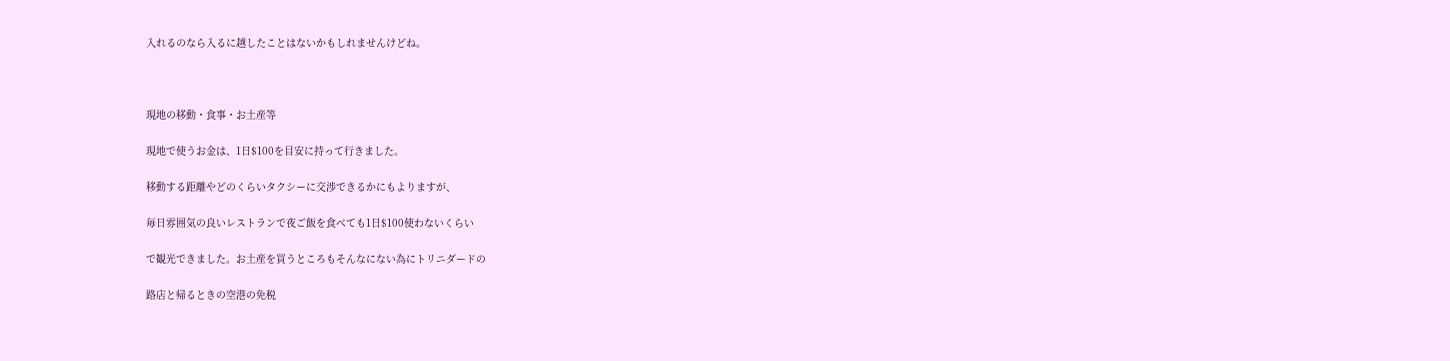入れるのなら入るに越したことはないかもしれませんけどね。



現地の移動・食事・お土産等

現地で使うお金は、1日$100を目安に持って行きました。

移動する距離やどのくらいタクシーに交渉できるかにもよりますが、

毎日雰囲気の良いレストランで夜ご飯を食べても1日$100使わないくらい

で観光できました。お土産を買うところもそんなにない為にトリニダードの

路店と帰るときの空港の免税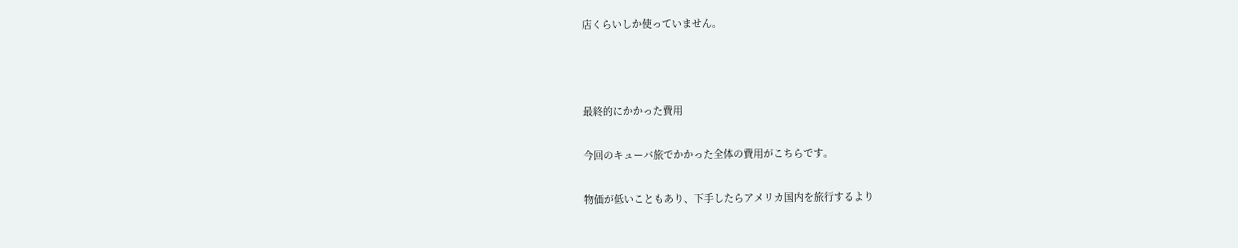店くらいしか使っていません。



最終的にかかった費用

今回のキューバ旅でかかった全体の費用がこちらです。

物価が低いこともあり、下手したらアメリカ国内を旅行するより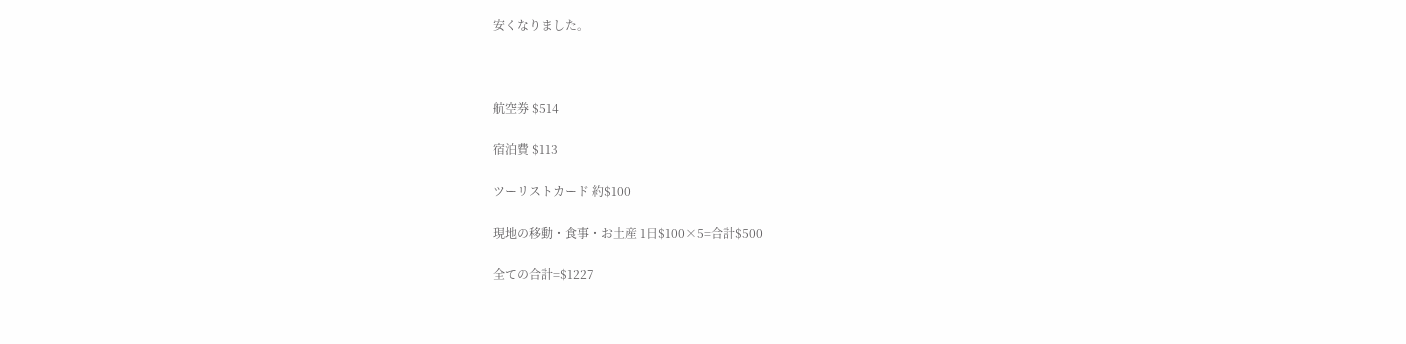安くなりました。



航空券 $514

宿泊費 $113

ツーリストカード 約$100

現地の移動・食事・お土産 1日$100×5=合計$500

全ての合計=$1227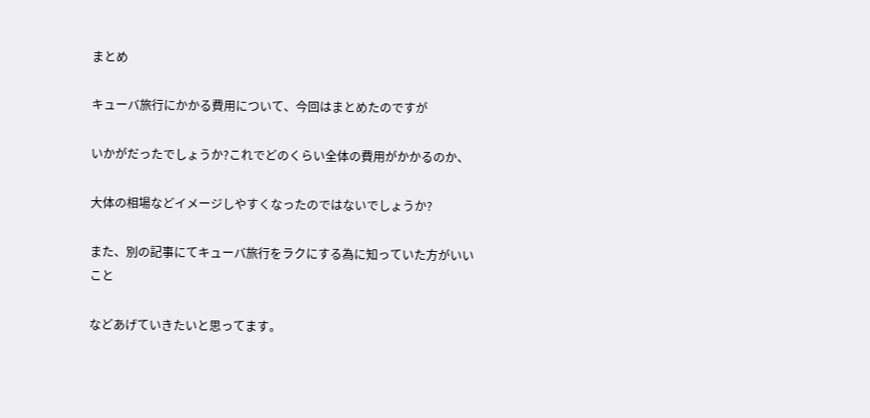まとめ

キューバ旅行にかかる費用について、今回はまとめたのですが

いかがだったでしょうか?これでどのくらい全体の費用がかかるのか、

大体の相場などイメージしやすくなったのではないでしょうか?

また、別の記事にてキューバ旅行をラクにする為に知っていた方がいいこと

などあげていきたいと思ってます。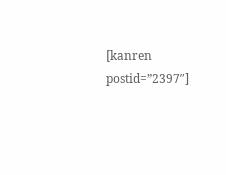[kanren postid=”2397″]